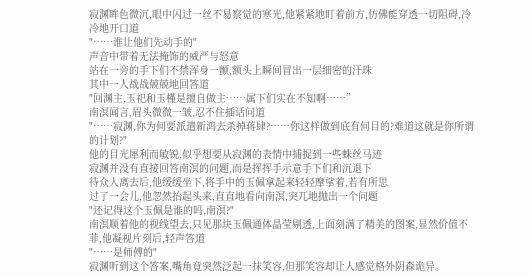寂渊眸色微沉,眼中闪过一丝不易察觉的寒光,他紧紧地盯着前方,仿佛能穿透一切阻碍,冷冷地开口道
"……谁让他们先动手的"
声音中带着无法掩饰的威严与怒意
站在一旁的手下们不禁浑身一颤,额头上瞬间冒出一层细密的汗珠
其中一人战战兢兢地回答道
"回渊主,玉祀和玉槿是擅自做主……属下们实在不知啊……”
南溟闻言,眉头微微一皱,忍不住插话问道
"……寂渊,你为何要派遣新鸿去杀掉蒋肆?……你这样做到底有何目的?难道这就是你所谓的计划?"
他的目光犀利而敏锐,似乎想要从寂渊的表情中捕捉到一些蛛丝马迹
寂渊并没有直接回答南溟的问题,而是挥挥手示意手下们和沉退下
待众人离去后,他缓缓坐下,将手中的玉佩拿起来轻轻摩挲着,若有所思
过了一会儿,他忽然抬起头来,直直地看向南溟,突兀地抛出一个问题
"还记得这个玉佩是谁的吗,南溟?"
南溟顺着他的视线望去,只见那块玉佩通体晶莹剔透,上面刻满了精美的图案,显然价值不菲,他凝视片刻后,轻声答道
"……是师傅的"
寂渊听到这个答案,嘴角竟突然泛起一抹笑容,但那笑容却让人感觉格外阴森诡异。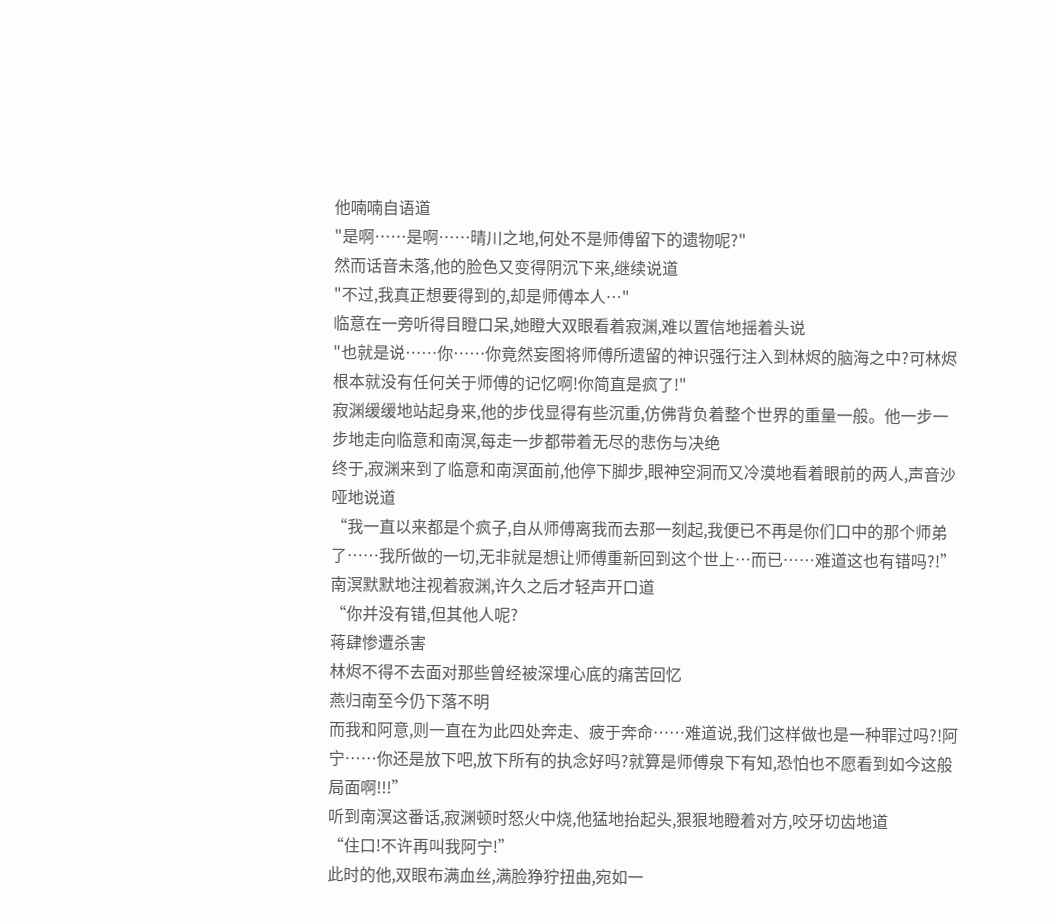他喃喃自语道
"是啊……是啊……晴川之地,何处不是师傅留下的遗物呢?"
然而话音未落,他的脸色又变得阴沉下来,继续说道
"不过,我真正想要得到的,却是师傅本人…"
临意在一旁听得目瞪口呆,她瞪大双眼看着寂渊,难以置信地摇着头说
"也就是说……你……你竟然妄图将师傅所遗留的神识强行注入到林烬的脑海之中?可林烬根本就没有任何关于师傅的记忆啊!你简直是疯了!"
寂渊缓缓地站起身来,他的步伐显得有些沉重,仿佛背负着整个世界的重量一般。他一步一步地走向临意和南溟,每走一步都带着无尽的悲伤与决绝
终于,寂渊来到了临意和南溟面前,他停下脚步,眼神空洞而又冷漠地看着眼前的两人,声音沙哑地说道
“我一直以来都是个疯子,自从师傅离我而去那一刻起,我便已不再是你们口中的那个师弟了……我所做的一切,无非就是想让师傅重新回到这个世上…而已……难道这也有错吗?!”
南溟默默地注视着寂渊,许久之后才轻声开口道
“你并没有错,但其他人呢?
蒋肆惨遭杀害
林烬不得不去面对那些曾经被深埋心底的痛苦回忆
燕归南至今仍下落不明
而我和阿意,则一直在为此四处奔走、疲于奔命……难道说,我们这样做也是一种罪过吗?!阿宁……你还是放下吧,放下所有的执念好吗?就算是师傅泉下有知,恐怕也不愿看到如今这般局面啊!!!”
听到南溟这番话,寂渊顿时怒火中烧,他猛地抬起头,狠狠地瞪着对方,咬牙切齿地道
“住口!不许再叫我阿宁!”
此时的他,双眼布满血丝,满脸狰狞扭曲,宛如一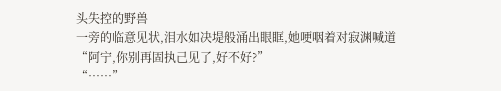头失控的野兽
一旁的临意见状,泪水如决堤般涌出眼眶,她哽咽着对寂渊喊道
“阿宁,你别再固执己见了,好不好?”
“……”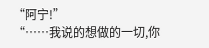“阿宁!”
“……我说的想做的一切,你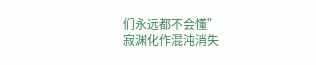们永远都不会懂”
寂渊化作混沌消失